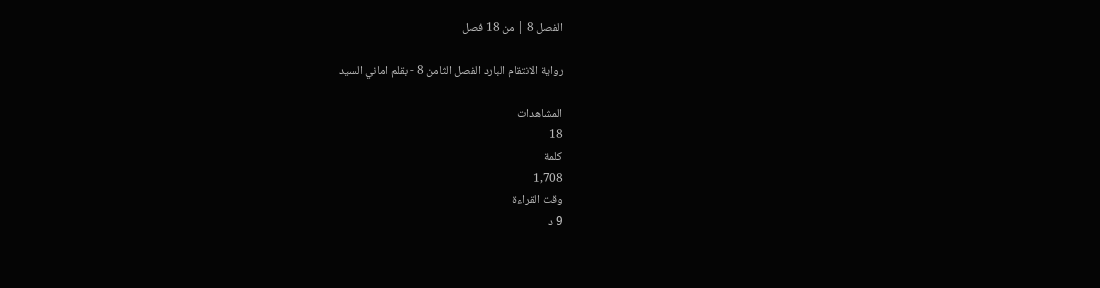الفصل 8 | من 18 فصل

رواية الانتقام البارد الفصل الثامن 8 - بقلم اماني السيد

المشاهدات
18
كلمة
1,708
وقت القراءة
9 د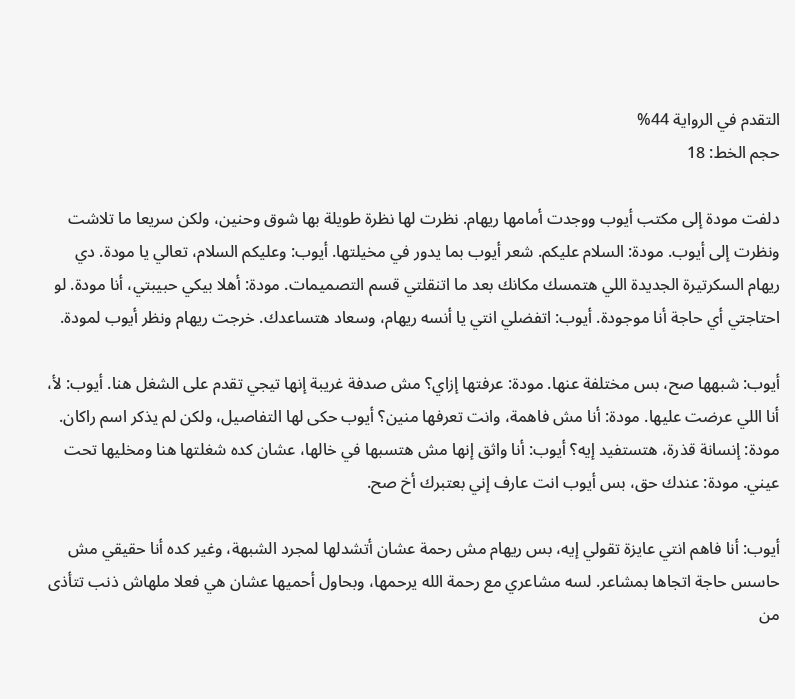التقدم في الرواية 44%
حجم الخط: 18

دلفت مودة إلى مكتب أيوب ووجدت أمامها ريهام. نظرت لها نظرة طويلة بها شوق وحنين، ولكن سريعا ما تلاشت ونظرت إلى أيوب. مودة: السلام عليكم. شعر أيوب بما يدور في مخيلتها. أيوب: وعليكم السلام، تعالي يا مودة. دي ريهام السكرتيرة الجديدة اللي هتمسك مكانك بعد ما اتنقلتي قسم التصميمات. مودة: أهلا بيكي حبيبتي، أنا مودة. لو احتاجتي أي حاجة أنا موجودة. أيوب: اتفضلي انتي يا أنسه ريهام، وسعاد هتساعدك. خرجت ريهام ونظر أيوب لمودة.

أيوب: شبهها صح، بس مختلفة عنها. مودة: عرفتها إزاي؟ مش صدفة غريبة إنها تيجي تقدم على الشغل هنا. أيوب: لأ، أنا اللي عرضت عليها. مودة: أنا مش فاهمة، وانت تعرفها منين؟ أيوب حكى لها التفاصيل، ولكن لم يذكر اسم راكان. مودة: إنسانة قذرة، هتستفيد إيه؟ أيوب: أنا واثق إنها مش هتسبها في خالها، عشان كده شغلتها هنا ومخليها تحت عيني. مودة: عندك حق، بس أيوب انت عارف إني بعتبرك أخ صح.

أيوب: أنا فاهم انتي عايزة تقولي إيه، بس ريهام مش رحمة عشان أتشدلها لمجرد الشبهة، وغير كده أنا حقيقي مش حاسس حاجة اتجاها بمشاعر. لسه مشاعري مع رحمة الله يرحمها، وبحاول أحميها عشان هي فعلا ملهاش ذنب تتأذى من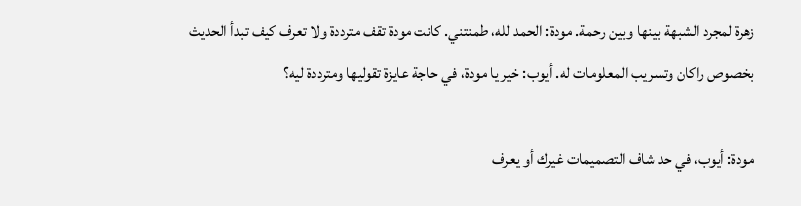زهرة لمجرد الشبهة بينها وبين رحمة. مودة: الحمد لله، طمنتني. كانت مودة تقف مترددة ولا تعرف كيف تبدأ الحديث بخصوص راكان وتسريب المعلومات له. أيوب: خير يا مودة، في حاجة عايزة تقوليها ومترددة ليه؟

مودة: أيوب، في حد شاف التصميمات غيرك أو يعرف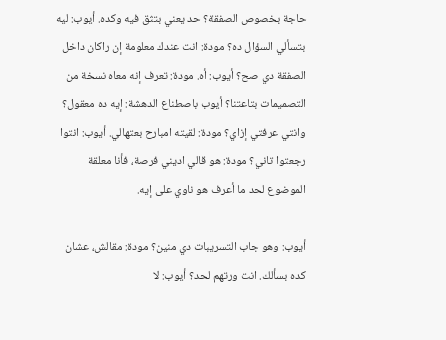حاجة بخصوص الصفقة؟ حد يعني بتثق فيه وكده. أيوب: ليه بتسألي السؤال ده؟ مودة: انت عندك معلومة إن راكان داخل الصفقة دي صح؟ أيوب: أه. مودة: تعرف إنه معاه نسخة من التصميمات بتاعتنا؟ أيوب باصطناع الدهشة: إيه ده معقول؟ وانتي عرفتي إزاي؟ مودة: لقيته امبارح بعتهالي. أيوب: انتوا رجعتوا تاني؟ مودة: هو قالي اديني فرصة، فأنا معلقة الموضوع لحد ما أعرف هو ناوي على إيه.

أيوب: وهو جاب التسريبات دي منين؟ مودة: مقالش، عشان كده بسألك. انت ورتهم لحد؟ أيوب: لا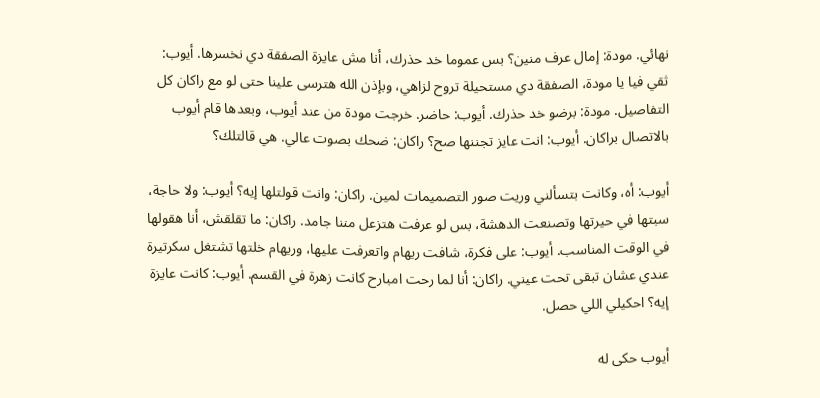نهائي. مودة: إمال عرف منين؟ بس عموما خد حذرك، أنا مش عايزة الصفقة دي نخسرها. أيوب: ثقي فيا يا مودة، الصفقة دي مستحيلة تروح لزاهي، وبإذن الله هترسى علينا حتى لو مع راكان كل التفاصيل. مودة: برضو خد حذرك. أيوب: حاضر. خرجت مودة من عند أيوب، وبعدها قام أيوب بالاتصال براكان. أيوب: انت عايز تجننها صح؟ راكان: ضحك بصوت عالي. هي قالتلك؟

أيوب: أه، وكانت بتسألني وريت صور التصميمات لمين. راكان: وانت قولتلها إيه؟ أيوب: ولا حاجة، سبتها في حيرتها وتصنعت الدهشة، بس لو عرفت هتزعل مننا جامد. راكان: ما تقلقش، أنا هقولها في الوقت المناسب. أيوب: على فكرة، شافت ريهام واتعرفت عليها، وريهام خلتها تشتغل سكرتيرة عندي عشان تبقى تحت عيني. راكان: أنا لما رحت امبارح كانت زهرة في القسم. أيوب: كانت عايزة إيه؟ احكيلي اللي حصل.

أيوب حكى له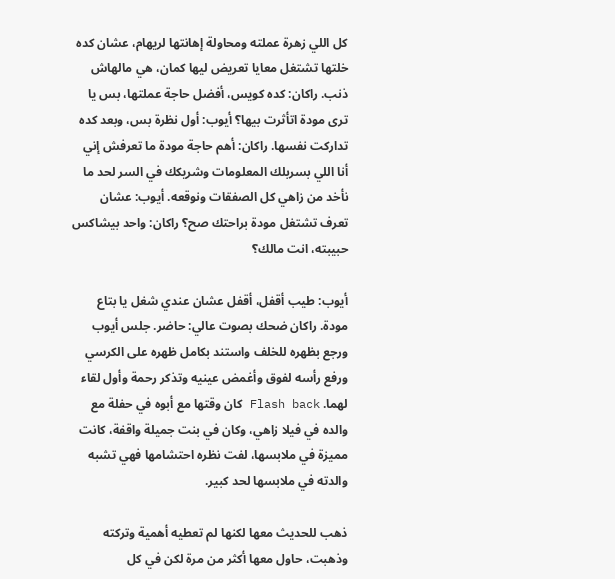كل اللي زهرة عملته ومحاولة إهانتها لريهام، عشان كده خلتها تشتغل معايا تعريض ليها كمان، هي مالهاش ذنب. راكان: كده كويس، أفضل حاجة عملتها، بس يا ترى مودة اتأثرت بيها؟ أيوب: أول نظرة بس، وبعد كده تداركت نفسها. راكان: أهم حاجة مودة ما تعرفش إني أنا اللي بسربلك المعلومات وشريكك في السر لحد ما نأخد من زاهي كل الصفقات ونوقعه. أيوب: عشان تعرف تشتغل مودة براحتك صح؟ راكان: واحد بيشاكس حبيبته، انت مالك؟

أيوب: طيب أقفل، أقفل عشان عندي شغل يا بتاع مودة. راكان ضحك بصوت عالي: حاضر. جلس أيوب ورجع بظهره للخلف واستند بكامل ظهره على الكرسي ورفع رأسه لفوق وأغمض عينيه وتذكر رحمة وأول لقاء لهما. Flash back كان وقتها مع أبوه في حفلة مع والده في فيلا زاهي، وكان في بنت جميلة واقفة، كانت مميزة في ملابسها، لفت نظره احتشامها فهي تشبه والدته في ملابسها لحد كبير.

ذهب للحديث معها لكنها لم تعطيه أهمية وتركته وذهبت، حاول معها أكثر من مرة لكن في كل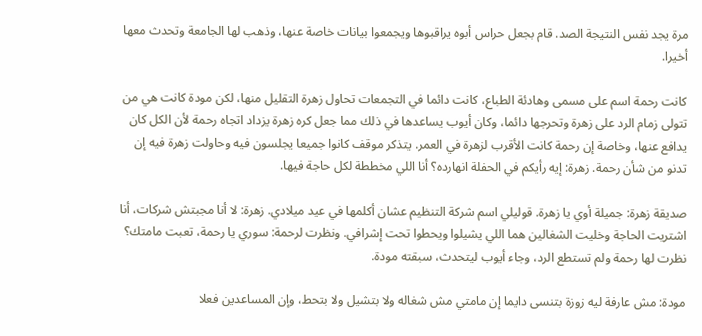مرة يجد نفس النتيجة الصد. قام بجعل حراس أبوه يراقبوها ويجمعوا بيانات خاصة عنها، وذهب لها الجامعة وتحدث معها أخيرا.

كانت رحمة اسم على مسمى وهادئة الطباع، كانت دائما في التجمعات تحاول زهرة التقليل منها، لكن مودة كانت هي من تتولى زمام الرد على زهرة وتحرجها دائما، وكان أيوب يساعدها في ذلك مما جعل كره زهرة يزداد اتجاه رحمة لأن الكل كان يدافع عنها، وخاصة إن رحمة كانت الأقرب لزهرة في العمر. يتذكر موقف كانوا جميعا يجلسون فيه وحاولت زهرة فيه إن تدنو من شأن رحمة. زهرة: إيه رأيكم في الحفلة انهارده؟ أنا اللي مخططة لكل حاجة فيها.

صديقة زهرة: جميلة أوي يا زهرة. قوليلي اسم شركة التنظيم عشان أكلمها في عيد ميلادي. زهرة: لا أنا مجبتش شركات، أنا اشتريت الحاجة وخليت الشغالين هما اللي يشيلوا ويحطوا تحت إشرافي. ونظرت لرحمة: سوري يا رحمة، تعبت مامتك؟ نظرت لها رحمة ولم تستطع الرد، وجاء أيوب ليتحدث، سبقته مودة.

مودة: مش عارفة ليه زوزة بتنسى دايما إن مامتي مش شغاله ولا بتشيل ولا بتحط، وإن المساعدين فعلا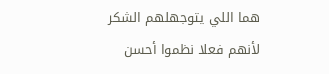هما اللي يتوجهلهم الشكر لأنهم فعلا نظموا أحسن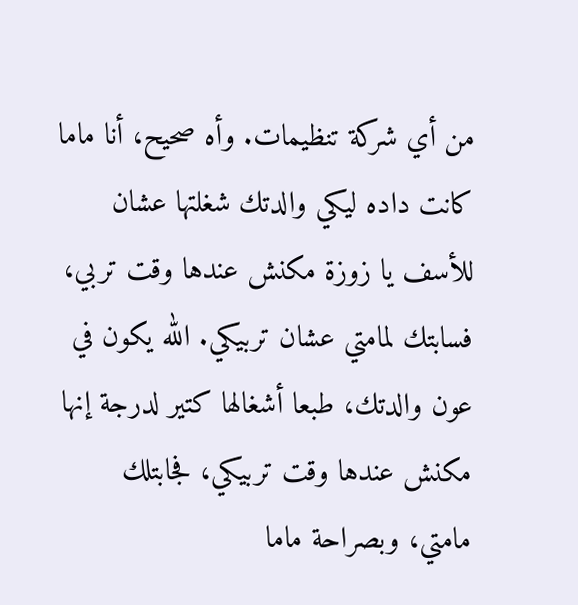من أي شركة تنظيمات. وأه صحيح، أنا ماما كانت داده ليكي والدتك شغلتها عشان للأسف يا زوزة مكنش عندها وقت تربي، فسابتك لمامتي عشان تربيكي. الله يكون في عون والدتك، طبعا أشغالها كتير لدرجة إنها مكنش عندها وقت تربيكي، فجابتلك مامتي، وبصراحة ماما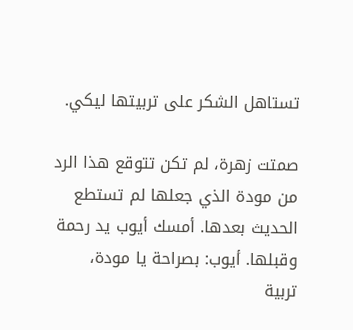تستاهل الشكر على تربيتها ليكي.

صمتت زهرة، لم تكن تتوقع هذا الرد من مودة الذي جعلها لم تستطع الحديث بعدها. أمسك أيوب يد رحمة وقبلها. أيوب: بصراحة يا مودة، تربية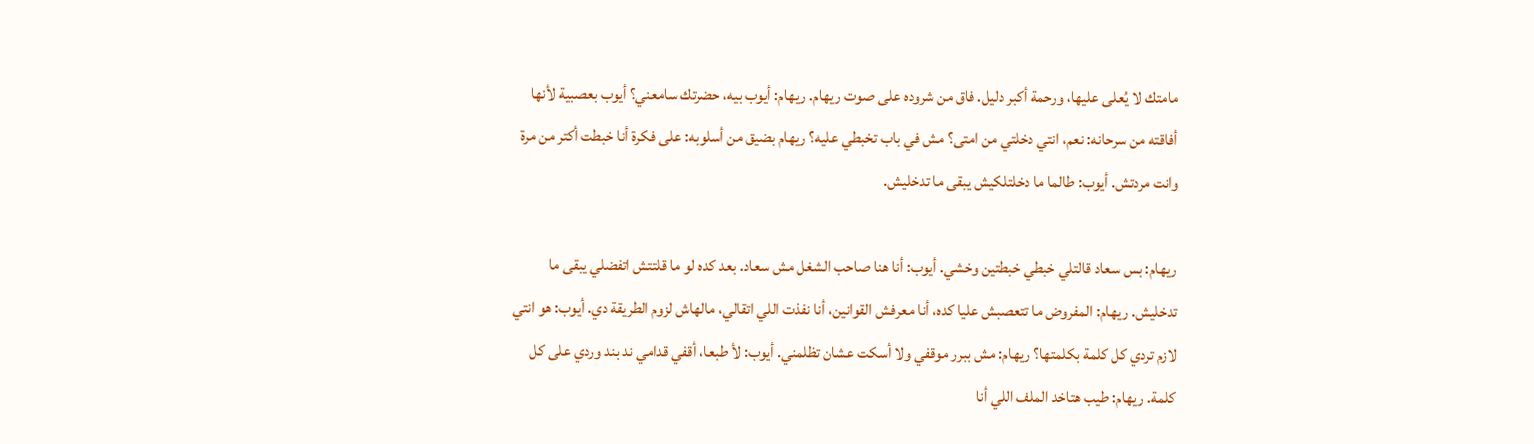مامتك لا يُعلى عليها، ورحمة أكبر دليل. فاق من شروده على صوت ريهام. ريهام: أيوب بيه، حضرتك سامعني؟ أيوب بعصبية لأنها أفاقته من سرحانه: نعم، انتي دخلتي من امتى؟ مش في باب تخبطي عليه؟ ريهام بضيق من أسلوبه: على فكرة أنا خبطت أكتر من مرة وانت مردتش. أيوب: طالما ما دخلتلكيش يبقى ما تدخليش.

ريهام: بس سعاد قالتلي خبطي خبطتين وخشي. أيوب: أنا هنا صاحب الشغل مش سعاد. بعد كده لو ما قلتتش اتفضلي يبقى ما تدخليش. ريهام: المفروض ما تتعصبش عليا كده، أنا معرفش القوانين، أنا نفذت اللي اتقالي، مالهاش لزوم الطريقة دي. أيوب: هو انتي لازم تردي كل كلمة بكلمتها؟ ريهام: مش ببرر موقفي ولا أسكت عشان تظلمني. أيوب: لأ طبعا، أقفي قدامي ند بند وردي على كل كلمة. ريهام: طيب هتاخد الملف اللي أنا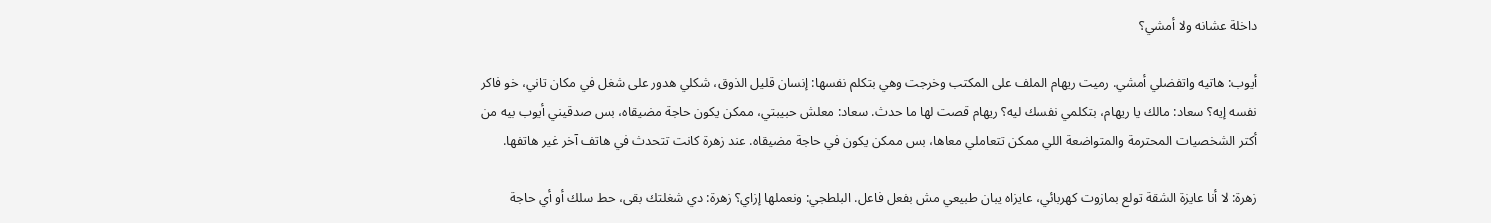داخلة عشانه ولا أمشي؟

أيوب: هاتيه واتفضلي أمشي. رميت ريهام الملف على المكتب وخرجت وهي بتكلم نفسها: إنسان قليل الذوق، شكلي هدور على شغل في مكان تاني، خو فاكر نفسه إيه؟ سعاد: مالك يا ريهام، بتكلمي نفسك ليه؟ ريهام قصت لها ما حدث. سعاد: معلش حبيبتي، ممكن يكون حاجة مضيقاه، بس صدقيني أيوب بيه من أكتر الشخصيات المحترمة والمتواضعة اللي ممكن تتعاملي معاها، بس ممكن يكون في حاجة مضيقاه. عند زهرة كانت تتحدث في هاتف آخر غير هاتفها.

زهرة: لا أنا عايزة الشقة تولع بمازوت كهربائي، عايزاه يبان طبيعي مش بفعل فاعل. البلطجي: ونعملها إزاي؟ زهرة: دي شغلتك بقى، حط سلك أو أي حاجة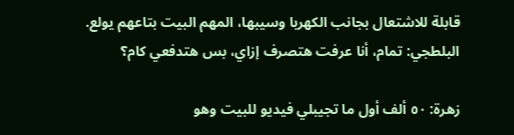قابلة للاشتعال بجانب الكهربا وسيبها، المهم البيت بتاعهم يولع. البلطجي: تمام، أنا عرفت هتصرف إزاي، بس هتدفعي كام؟

زهرة: ٥٠ ألف أول ما تجيبلي فيديو للبيت وهو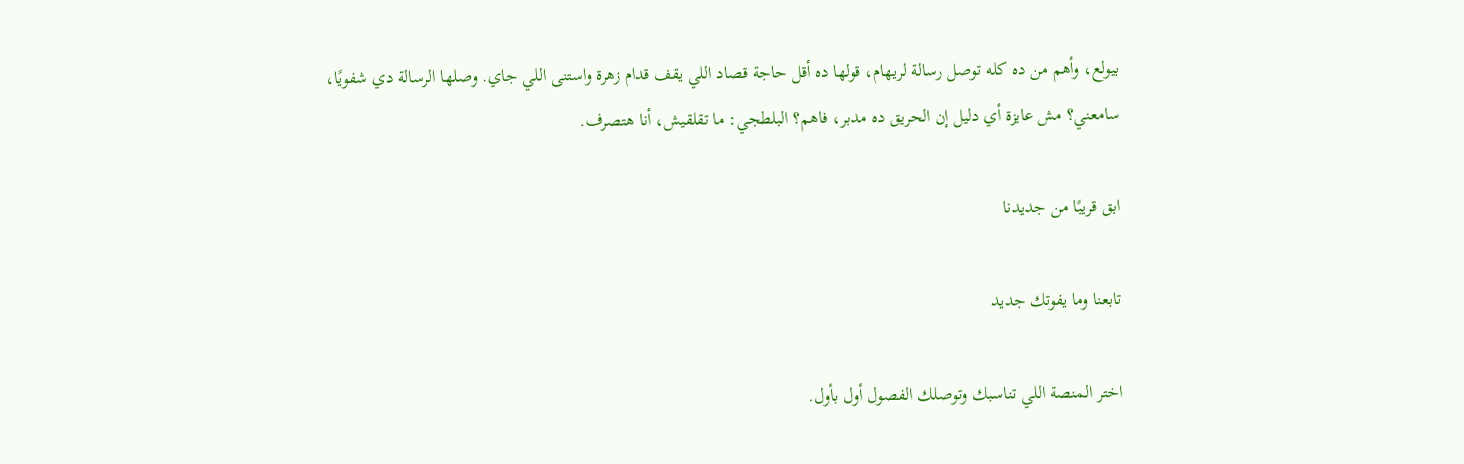بيولع، وأهم من ده كله توصل رسالة لريهام، قولها ده أقل حاجة قصاد اللي يقف قدام زهرة واستنى اللي جاي. وصلها الرسالة دي شفويًا، سامعني؟ مش عايزة أي دليل إن الحريق ده مدبر، فاهم؟ البلطجي: ما تقلقيش، أنا هتصرف.

ابق قريبًا من جديدنا

تابعنا وما يفوتك جديد

اختر المنصة اللي تناسبك وتوصلك الفصول أول بأول.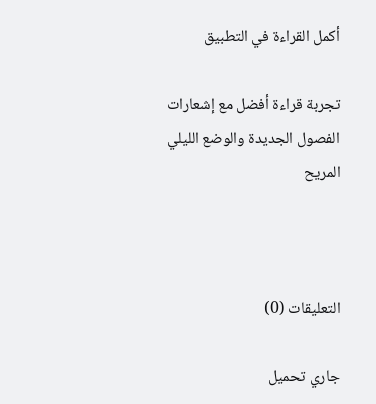أكمل القراءة في التطبيق

تجربة قراءة أفضل مع إشعارات الفصول الجديدة والوضع الليلي المريح



التعليقات (0)

جاري تحميل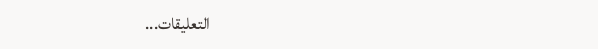التعليقات...